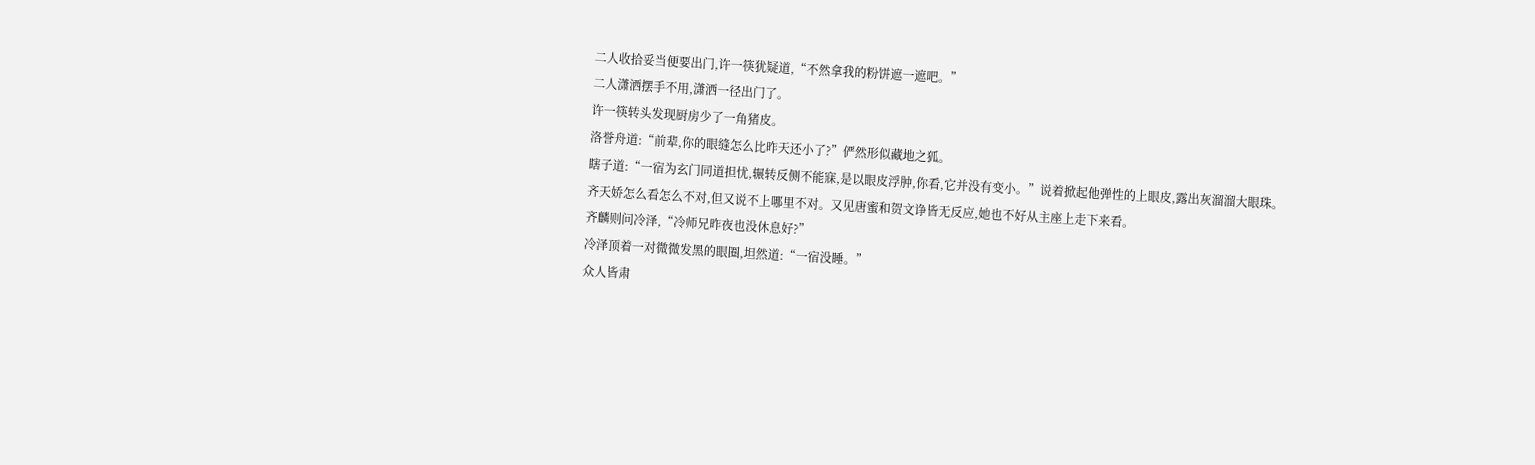二人收拾妥当便要出门,许一筷犹疑道,“不然拿我的粉饼遮一遮吧。”
二人潇洒摆手不用,潇洒一径出门了。
许一筷转头发现厨房少了一角猪皮。
洛誉舟道:“前辈,你的眼缝怎么比昨天还小了?”俨然形似藏地之狐。
瞎子道:“一宿为玄门同道担忧,辗转反侧不能寐,是以眼皮浮肿,你看,它并没有变小。”说着掀起他弹性的上眼皮,露出灰溜溜大眼珠。
齐天娇怎么看怎么不对,但又说不上哪里不对。又见唐蜜和贺文诤皆无反应,她也不好从主座上走下来看。
齐麟则问冷泽,“冷师兄昨夜也没休息好?”
冷泽顶着一对微微发黑的眼圈,坦然道:“一宿没睡。”
众人皆肃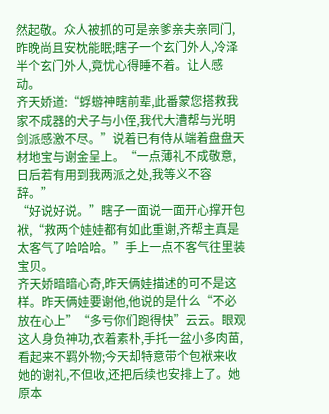然起敬。众人被抓的可是亲爹亲夫亲同门,昨晚尚且安枕能眠;瞎子一个玄门外人,冷泽半个玄门外人,竟忧心得睡不着。让人感动。
齐天娇道:“蜉蝣神瞎前辈,此番蒙您搭救我家不成器的犬子与小侄,我代大漕帮与光明剑派感激不尽。”说着已有侍从端着盘盘天材地宝与谢金呈上。“一点薄礼不成敬意,日后若有用到我两派之处,我等义不容辞。”
“好说好说。”瞎子一面说一面开心撑开包袱,“救两个娃娃都有如此重谢,齐帮主真是太客气了哈哈哈。”手上一点不客气往里装宝贝。
齐天娇暗暗心奇,昨天俩娃描述的可不是这样。昨天俩娃要谢他,他说的是什么“不必放在心上”“多亏你们跑得快”云云。眼观这人身负神功,衣着素朴,手托一盆小多肉苗,看起来不羁外物;今天却特意带个包袱来收她的谢礼,不但收,还把后续也安排上了。她原本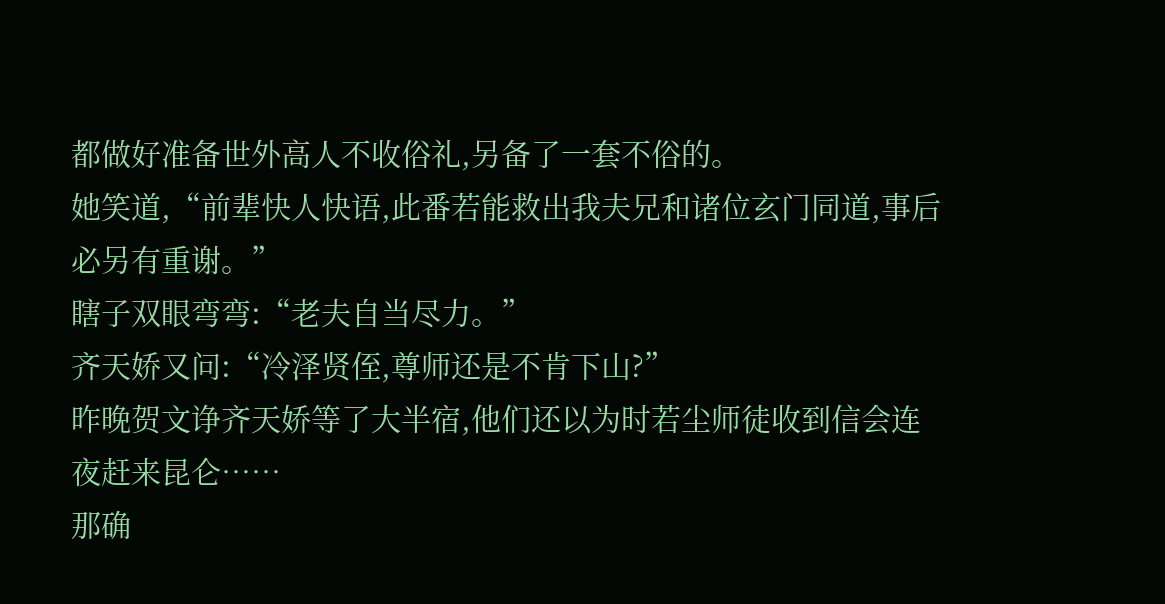都做好准备世外高人不收俗礼,另备了一套不俗的。
她笑道,“前辈快人快语,此番若能救出我夫兄和诸位玄门同道,事后必另有重谢。”
瞎子双眼弯弯:“老夫自当尽力。”
齐天娇又问:“冷泽贤侄,尊师还是不肯下山?”
昨晚贺文诤齐天娇等了大半宿,他们还以为时若尘师徒收到信会连夜赶来昆仑……
那确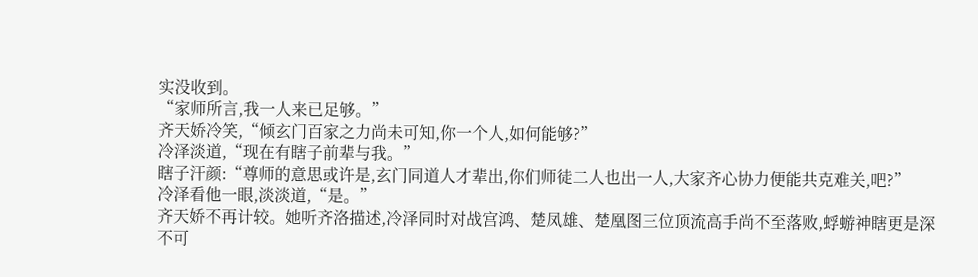实没收到。
“家师所言,我一人来已足够。”
齐天娇冷笑,“倾玄门百家之力尚未可知,你一个人,如何能够?”
冷泽淡道,“现在有瞎子前辈与我。”
瞎子汗颜:“尊师的意思或许是,玄门同道人才辈出,你们师徒二人也出一人,大家齐心协力便能共克难关,吧?”
冷泽看他一眼,淡淡道,“是。”
齐天娇不再计较。她听齐洛描述,冷泽同时对战宫鸿、楚凤雄、楚凰图三位顶流高手尚不至落败,蜉蝣神瞎更是深不可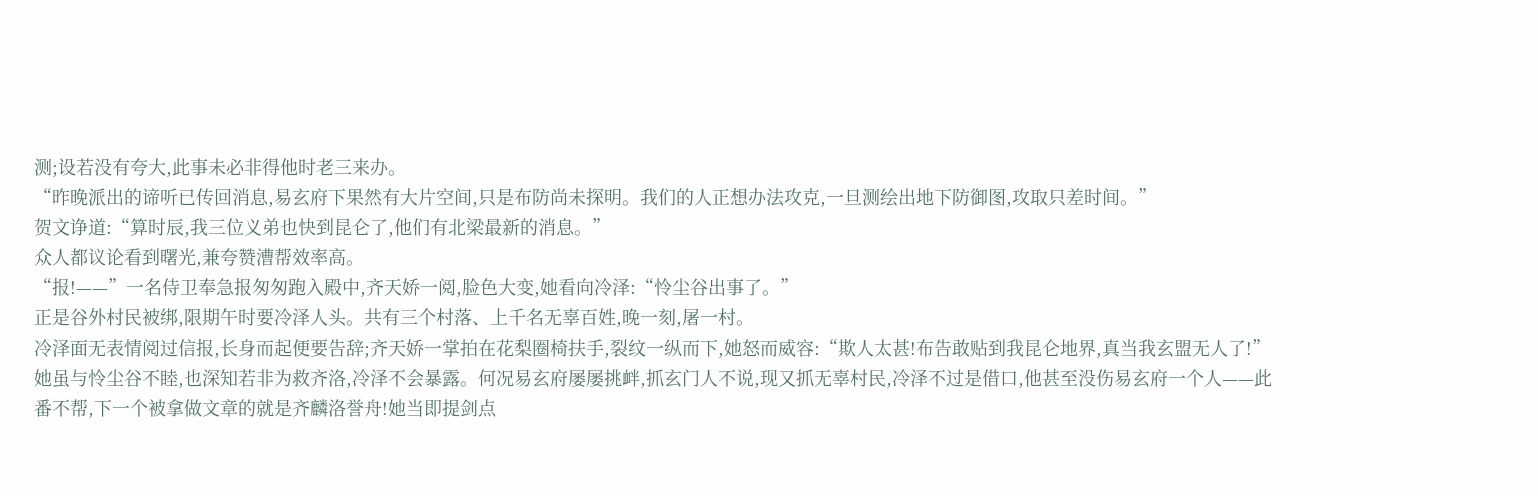测;设若没有夸大,此事未必非得他时老三来办。
“昨晚派出的谛听已传回消息,易玄府下果然有大片空间,只是布防尚未探明。我们的人正想办法攻克,一旦测绘出地下防御图,攻取只差时间。”
贺文诤道:“算时辰,我三位义弟也快到昆仑了,他们有北梁最新的消息。”
众人都议论看到曙光,兼夸赞漕帮效率高。
“报!——”一名侍卫奉急报匆匆跑入殿中,齐天娇一阅,脸色大变,她看向冷泽:“怜尘谷出事了。”
正是谷外村民被绑,限期午时要冷泽人头。共有三个村落、上千名无辜百姓,晚一刻,屠一村。
冷泽面无表情阅过信报,长身而起便要告辞;齐天娇一掌拍在花梨圈椅扶手,裂纹一纵而下,她怒而威容:“欺人太甚!布告敢贴到我昆仑地界,真当我玄盟无人了!”她虽与怜尘谷不睦,也深知若非为救齐洛,冷泽不会暴露。何况易玄府屡屡挑衅,抓玄门人不说,现又抓无辜村民,冷泽不过是借口,他甚至没伤易玄府一个人——此番不帮,下一个被拿做文章的就是齐麟洛誉舟!她当即提剑点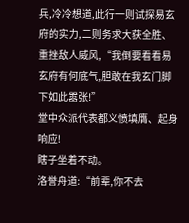兵,冷冷想道,此行一则试探易玄府的实力,二则务求大获全胜、重挫敌人威风,“我倒要看看易玄府有何底气,胆敢在我玄门脚下如此嚣张!”
堂中众派代表都义愤填膺、起身响应!
瞎子坐着不动。
洛誉舟道:“前辈,你不去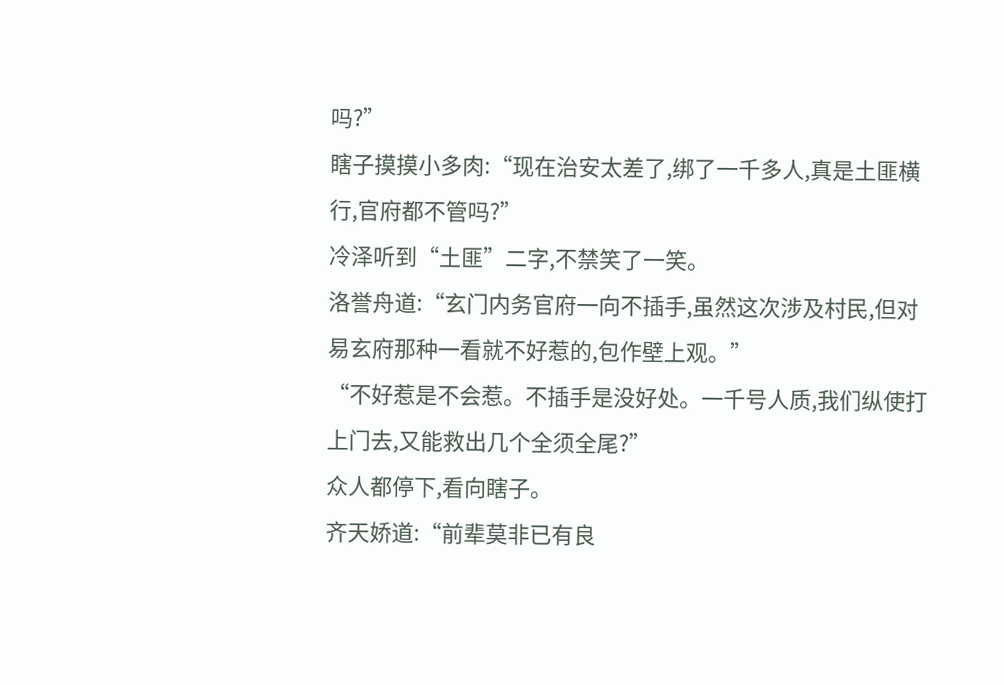吗?”
瞎子摸摸小多肉:“现在治安太差了,绑了一千多人,真是土匪横行,官府都不管吗?”
冷泽听到“土匪”二字,不禁笑了一笑。
洛誉舟道:“玄门内务官府一向不插手,虽然这次涉及村民,但对易玄府那种一看就不好惹的,包作壁上观。”
“不好惹是不会惹。不插手是没好处。一千号人质,我们纵使打上门去,又能救出几个全须全尾?”
众人都停下,看向瞎子。
齐天娇道:“前辈莫非已有良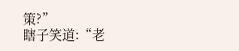策?”
瞎子笑道:“老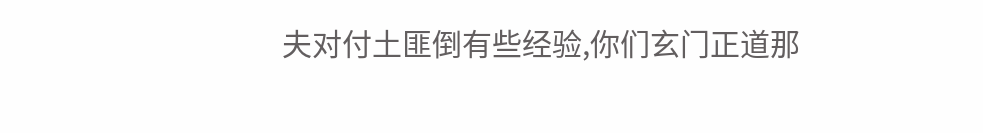夫对付土匪倒有些经验,你们玄门正道那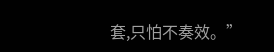套,只怕不奏效。”